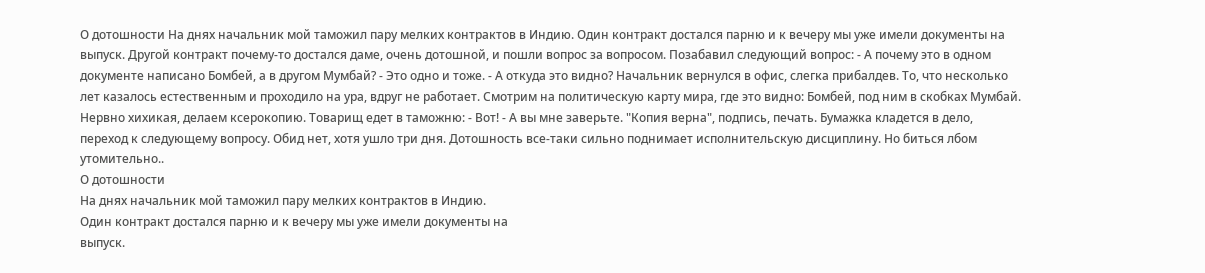О дотошности На днях начальник мой таможил пару мелких контрактов в Индию. Один контракт достался парню и к вечеру мы уже имели документы на выпуск. Другой контракт почему-то достался даме, очень дотошной, и пошли вопрос за вопросом. Позабавил следующий вопрос: - А почему это в одном документе написано Бомбей, а в другом Мумбай? - Это одно и тоже. - А откуда это видно? Начальник вернулся в офис, слегка прибалдев. То, что несколько лет казалось естественным и проходило на ура, вдруг не работает. Смотрим на политическую карту мира, где это видно: Бомбей, под ним в скобках Мумбай. Нервно хихикая, делаем ксерокопию. Товарищ едет в таможню: - Вот! - А вы мне заверьте. "Копия верна", подпись, печать. Бумажка кладется в дело, переход к следующему вопросу. Обид нет, хотя ушло три дня. Дотошность все-таки сильно поднимает исполнительскую дисциплину. Но биться лбом утомительно..
О дотошности
На днях начальник мой таможил пару мелких контрактов в Индию.
Один контракт достался парню и к вечеру мы уже имели документы на
выпуск.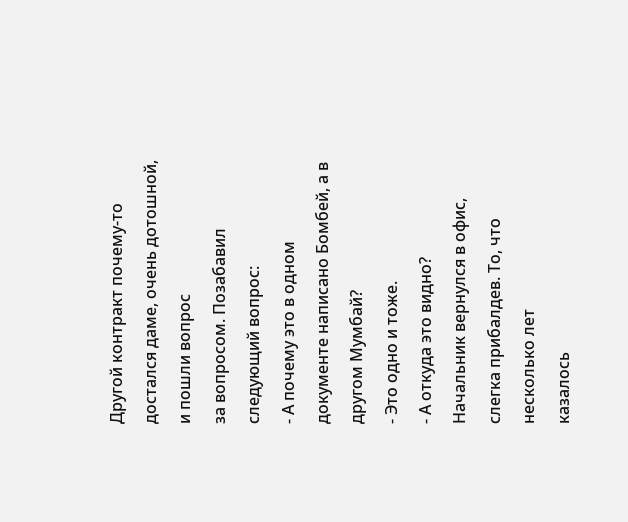Другой контракт почему-то достался даме, очень дотошной, и пошли вопрос
за вопросом. Позабавил следующий вопрос:
- А почему это в одном документе написано Бомбей, а в другом Мумбай?
- Это одно и тоже.
- А откуда это видно?
Начальник вернулся в офис, слегка прибалдев. То, что несколько лет
казалось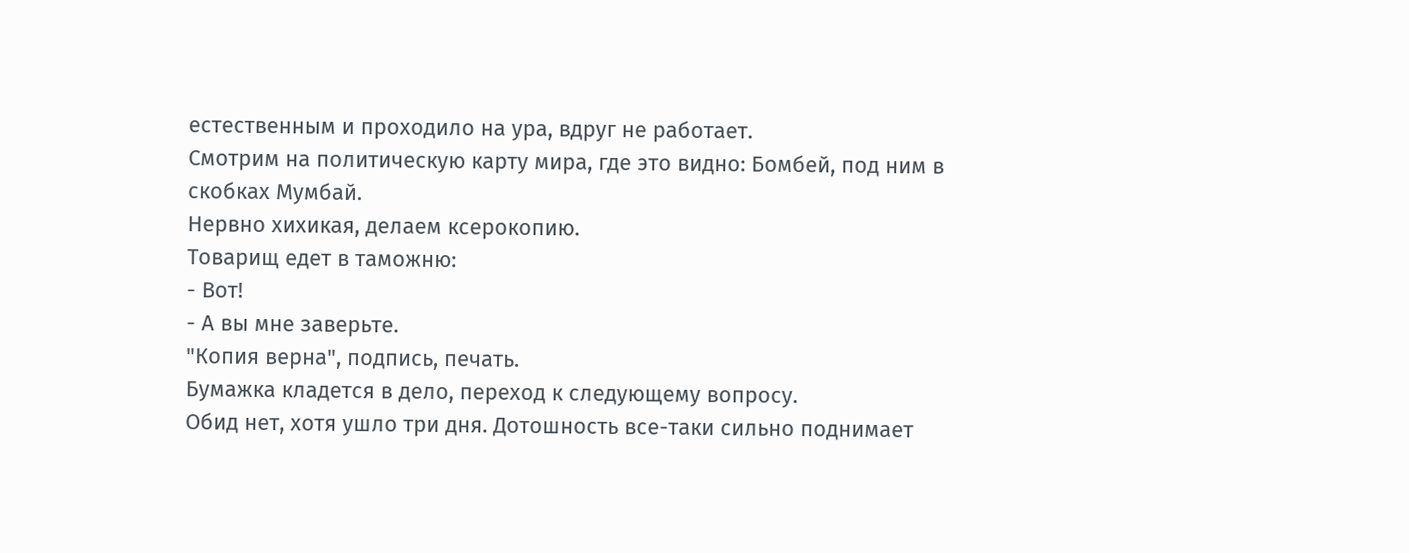естественным и проходило на ура, вдруг не работает.
Смотрим на политическую карту мира, где это видно: Бомбей, под ним в
скобках Мумбай.
Нервно хихикая, делаем ксерокопию.
Товарищ едет в таможню:
- Вот!
- А вы мне заверьте.
"Копия верна", подпись, печать.
Бумажка кладется в дело, переход к следующему вопросу.
Обид нет, хотя ушло три дня. Дотошность все-таки сильно поднимает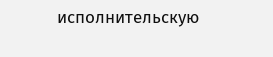исполнительскую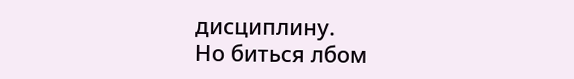дисциплину.
Но биться лбом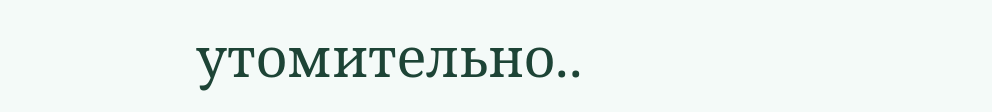утомительно..